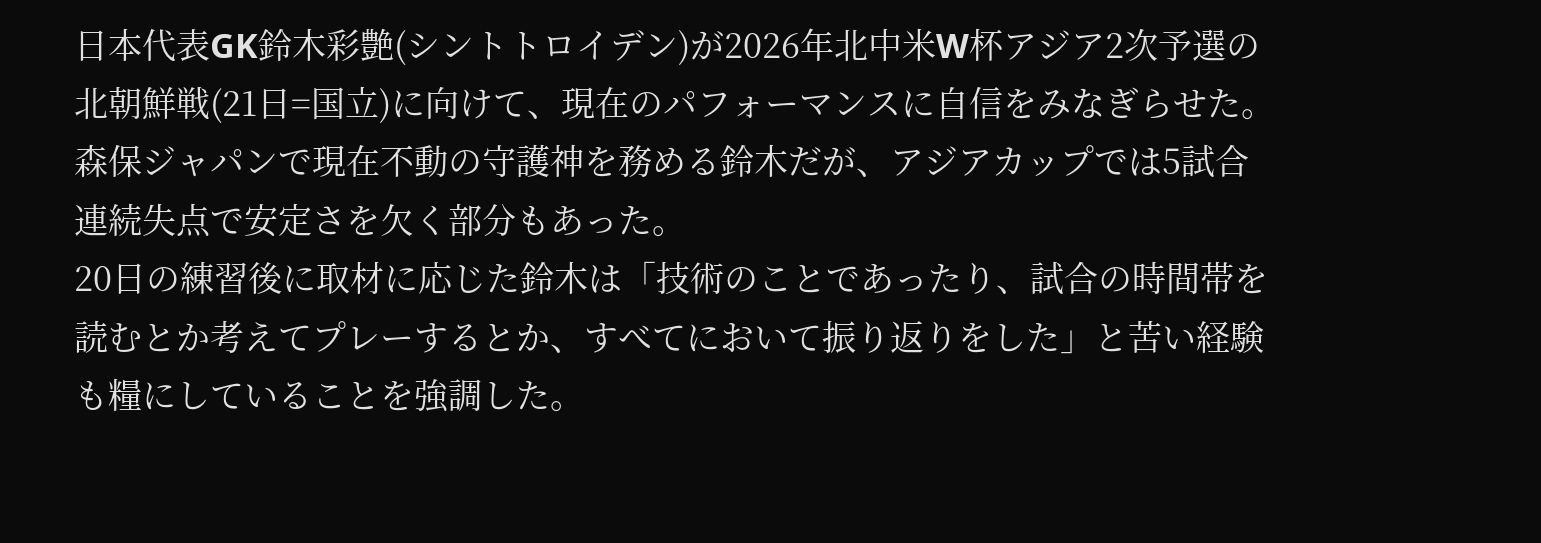日本代表GK鈴木彩艶(シントトロイデン)が2026年北中米W杯アジア2次予選の北朝鮮戦(21日=国立)に向けて、現在のパフォーマンスに自信をみなぎらせた。
森保ジャパンで現在不動の守護神を務める鈴木だが、アジアカップでは5試合連続失点で安定さを欠く部分もあった。
20日の練習後に取材に応じた鈴木は「技術のことであったり、試合の時間帯を読むとか考えてプレーするとか、すべてにおいて振り返りをした」と苦い経験も糧にしていることを強調した。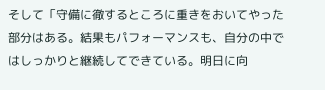そして「守備に徹するところに重きをおいてやった部分はある。結果もパフォーマンスも、自分の中ではしっかりと継続してできている。明日に向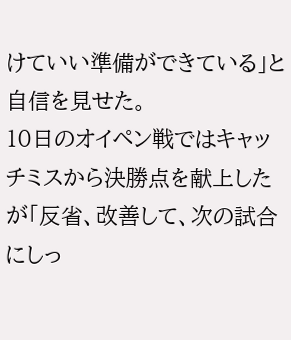けていい準備ができている」と自信を見せた。
10日のオイペン戦ではキャッチミスから決勝点を献上したが「反省、改善して、次の試合にしっ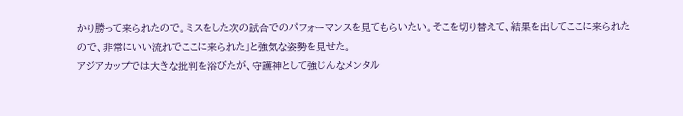かり勝って来られたので。ミスをした次の試合でのパフォーマンスを見てもらいたい。そこを切り替えて、結果を出してここに来られたので、非常にいい流れでここに来られた」と強気な姿勢を見せた。
アジアカップでは大きな批判を浴びたが、守護神として強じんなメンタル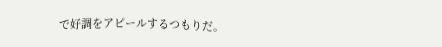で好調をアピールするつもりだ。